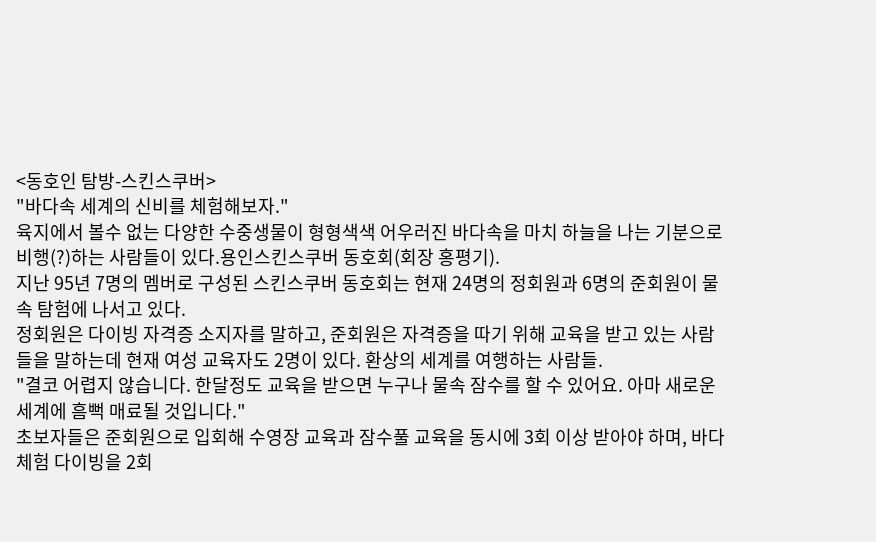<동호인 탐방-스킨스쿠버>
"바다속 세계의 신비를 체험해보자."
육지에서 볼수 없는 다양한 수중생물이 형형색색 어우러진 바다속을 마치 하늘을 나는 기분으로 비행(?)하는 사람들이 있다.용인스킨스쿠버 동호회(회장 홍평기).
지난 95년 7명의 멤버로 구성된 스킨스쿠버 동호회는 현재 24명의 정회원과 6명의 준회원이 물 속 탐험에 나서고 있다.
정회원은 다이빙 자격증 소지자를 말하고, 준회원은 자격증을 따기 위해 교육을 받고 있는 사람들을 말하는데 현재 여성 교육자도 2명이 있다. 환상의 세계를 여행하는 사람들.
"결코 어렵지 않습니다. 한달정도 교육을 받으면 누구나 물속 잠수를 할 수 있어요. 아마 새로운 세계에 흠뻑 매료될 것입니다."
초보자들은 준회원으로 입회해 수영장 교육과 잠수풀 교육을 동시에 3회 이상 받아야 하며, 바다 체험 다이빙을 2회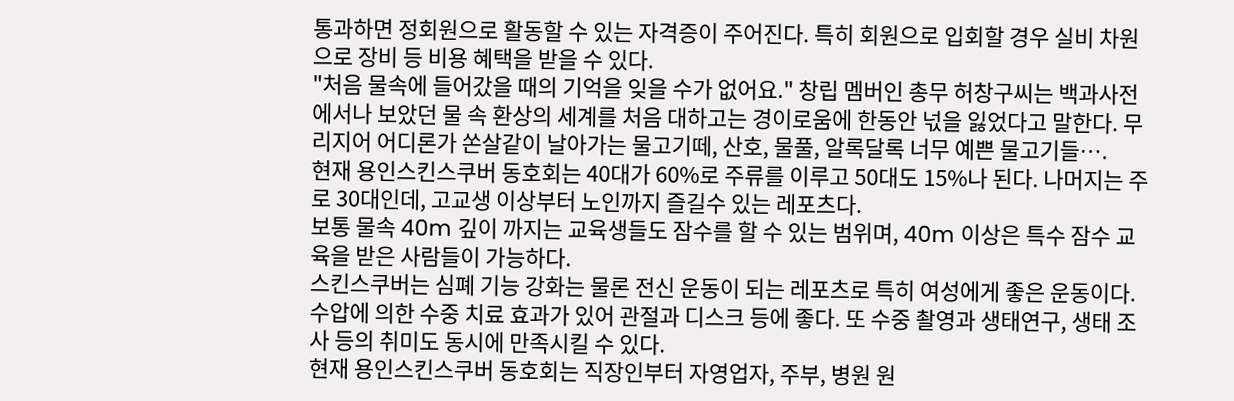통과하면 정회원으로 활동할 수 있는 자격증이 주어진다. 특히 회원으로 입회할 경우 실비 차원으로 장비 등 비용 혜택을 받을 수 있다.
"처음 물속에 들어갔을 때의 기억을 잊을 수가 없어요." 창립 멤버인 총무 허창구씨는 백과사전에서나 보았던 물 속 환상의 세계를 처음 대하고는 경이로움에 한동안 넋을 잃었다고 말한다. 무리지어 어디론가 쏜살같이 날아가는 물고기떼, 산호, 물풀, 알록달록 너무 예쁜 물고기들….
현재 용인스킨스쿠버 동호회는 40대가 60%로 주류를 이루고 50대도 15%나 된다. 나머지는 주로 30대인데, 고교생 이상부터 노인까지 즐길수 있는 레포츠다.
보통 물속 40m 깊이 까지는 교육생들도 잠수를 할 수 있는 범위며, 40m 이상은 특수 잠수 교육을 받은 사람들이 가능하다.
스킨스쿠버는 심폐 기능 강화는 물론 전신 운동이 되는 레포츠로 특히 여성에게 좋은 운동이다. 수압에 의한 수중 치료 효과가 있어 관절과 디스크 등에 좋다. 또 수중 촬영과 생태연구, 생태 조사 등의 취미도 동시에 만족시킬 수 있다.
현재 용인스킨스쿠버 동호회는 직장인부터 자영업자, 주부, 병원 원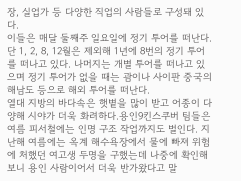장, 실업가 등 다양한 직업의 사람들로 구성돼 있다.
이들은 매달 둘째주 일요일에 정기 투어를 떠난다. 단 1, 2, 8, 12월은 제외해 1년에 8번의 정기 투어를 떠나고 있다. 나머지는 개별 투어를 떠나고 있으며 정기 투어가 없을 때는 괌이나 사이판 중국의 해남도 등으로 해외 투어를 떠난다.
열대 지방의 바다속은 햇볕을 많이 받고 어종이 다양해 시야가 더욱 화려하다.용인9킨스쿠버 팀들은 여름 피서철에는 인명 구조 작업까지도 벌인다. 지난해 여름에는 옥계 해수욕장에서 물에 빠져 위험에 처했던 여고생 두명을 구했는데 나중에 확인해 보니 용인 사람이어서 더욱 반가왔다고 말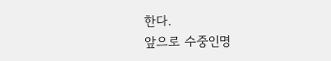한다.
앞으로 수중인명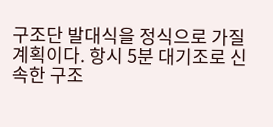구조단 발대식을 정식으로 가질 계획이다. 항시 5분 대기조로 신속한 구조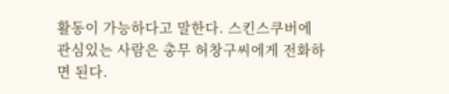활동이 가능하다고 말한다. 스킨스쿠버에 관심있는 사람은 총무 허창구씨에게 전화하면 된다.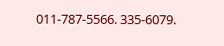011-787-5566. 335-6079.